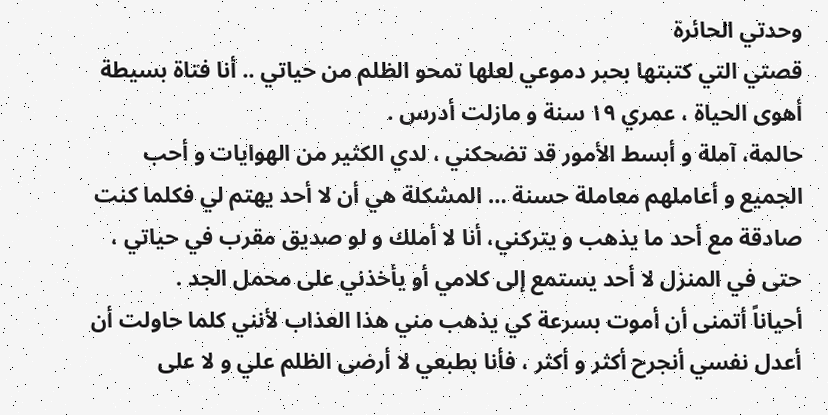وحدتي الحائرة
قصتي التي كتبتها بحبر دموعي لعلها تمحو الظلم من حياتي .. أنا فتاة بسيطة أهوى الحياة ، عمري ١٩ سنة و مازلت أدرس .
حالمة، آملة و أبسط الأمور قد تضحكني ، لدي الكثير من الهوايات و أحب الجميع و أعاملهم معاملة حسنة … المشكلة هي أن لا أحد يهتم لي فكلما كنت صادقة مع أحد ما يذهب و يتركني، أنا لا أملك و لو صديق مقرب في حياتي ، حتى في المنزل لا أحد يستمع إلى كلامي أو يأخذني على محمل الجد .
أحياناً أتمنى أن أموت بسرعة كي يذهب مني هذا العذاب لأنني كلما حاولت أن أعدل نفسي أنجرح أكثر و أكثر ، فأنا بطبعي لا أرضى الظلم علي و لا على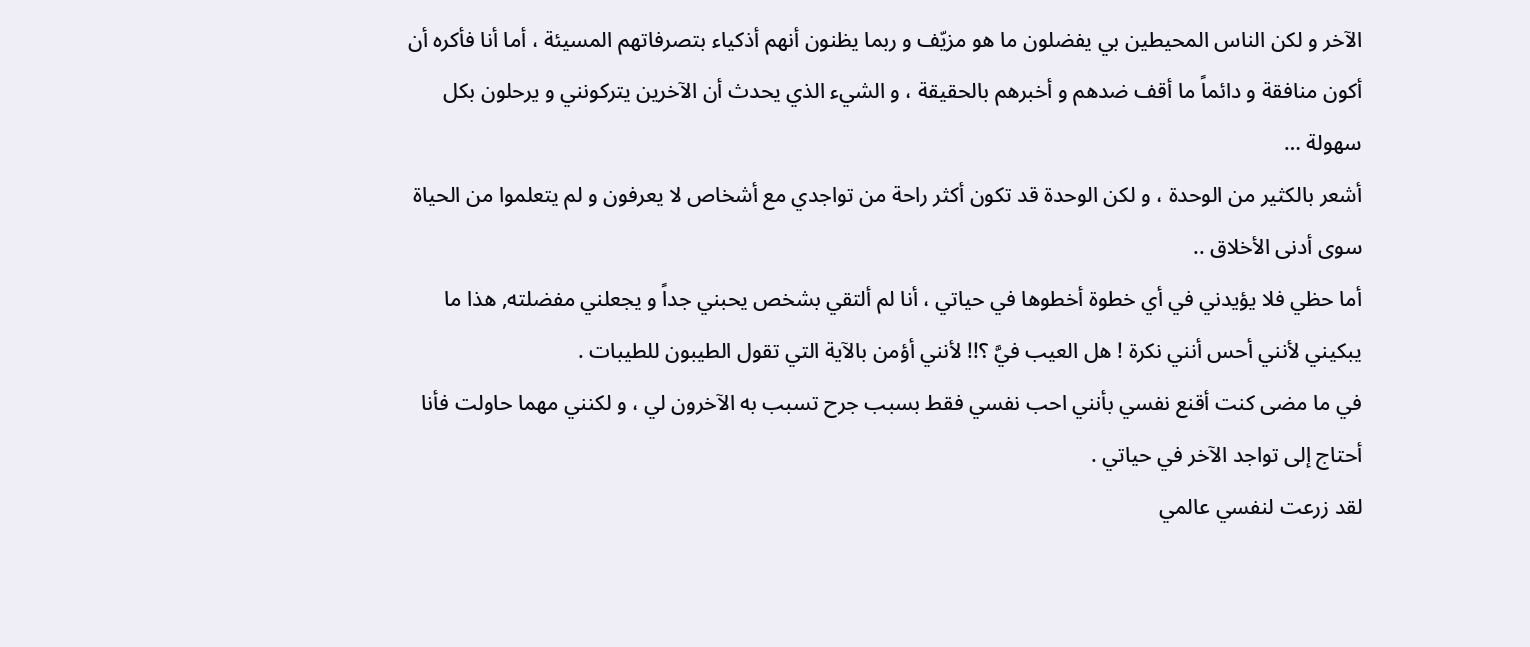الآخر و لكن الناس المحيطين بي يفضلون ما هو مزيّف و ربما يظنون أنهم أذكياء بتصرفاتهم المسيئة ، أما أنا فأكره أن أكون منافقة و دائماً ما أقف ضدهم و أخبرهم بالحقيقة ، و الشيء الذي يحدث أن الآخرين يتركونني و يرحلون بكل سهولة …
أشعر بالكثير من الوحدة ، و لكن الوحدة قد تكون أكثر راحة من تواجدي مع أشخاص لا يعرفون و لم يتعلموا من الحياة سوى أدنى الأخلاق ..
أما حظي فلا يؤيدني في أي خطوة أخطوها في حياتي ، أنا لم ألتقي بشخص يحبني جداً و يجعلني مفضلته, هذا ما يبكيني لأنني أحس أنني نكرة ! هل العيب فيَّ ؟!! لأنني أؤمن بالآية التي تقول الطيبون للطيبات .
في ما مضى كنت أقنع نفسي بأنني احب نفسي فقط بسبب جرح تسبب به الآخرون لي ، و لكنني مهما حاولت فأنا أحتاج إلى تواجد الآخر في حياتي .
لقد زرعت لنفسي عالمي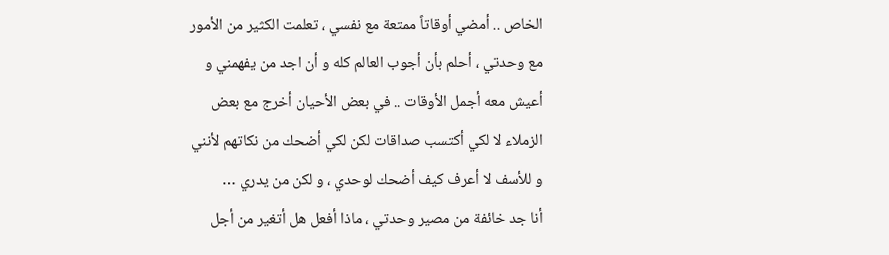الخاص .. أمضي أوقاتاً ممتعة مع نفسي ، تعلمت الكثير من الأمور مع وحدتي ، أحلم بأن أجوب العالم كله و أن اجد من يفهمني و أعيش معه أجمل الأوقات .. في بعض الأحيان أخرج مع بعض الزملاء لا لكي أكتسب صداقات لكن لكي أضحك من نكاتهم لأنني و للأسف لا أعرف كيف أضحك لوحدي ، و لكن من يدري …
أنا جد خائفة من مصير وحدتي ، ماذا أفعل هل أتغير من أجل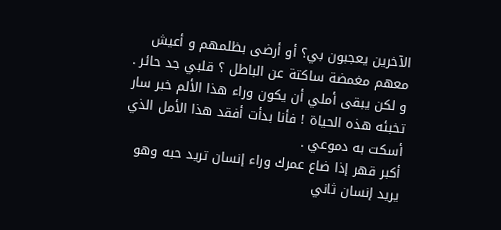الآخرين يعجبون بي؟ أو أرضى بظلمهم و أعيش معهم مغمضة ساكتة عن الباطل ؟ قلبي جد حائر .
و لكن يبقى أملي أن يكون وراء هذا الألم خبر سار تخبئه هذه الحياة ! فأنا بدأت أفقد هذا الأمل الذي أسكت به دموعي .
أكبر قهر إذا ضاع عمرك وراء إنسان تريد حبه وهو يريد إنسان ثاني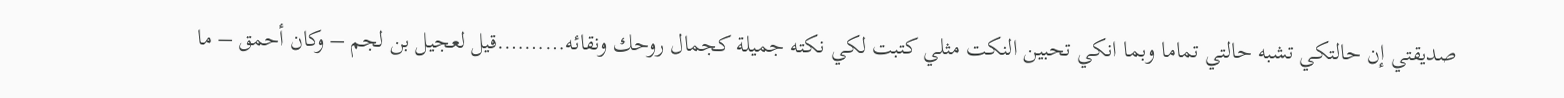صديقتي إن حالتكي تشبه حالتي تماما وبما انكي تحبين النكت مثلي كتبت لكي نكته جميلة كجمال روحك ونقائه……….قيل لعجيل بن لجم – وكان أحمق – ما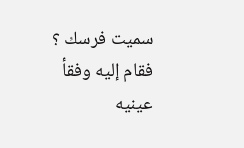سميت فرسك ؟ فقام إليه وفقأ عينيه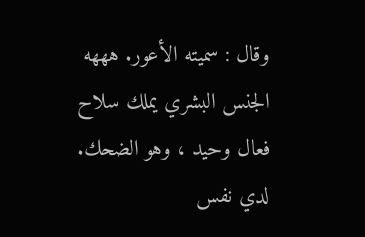وقال : سميته الأعور. هههه الجنس البشري يملك سلاح فعال وحيد ، وهو الضحك.
لدي نفس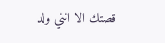قصتك الا انني ولد